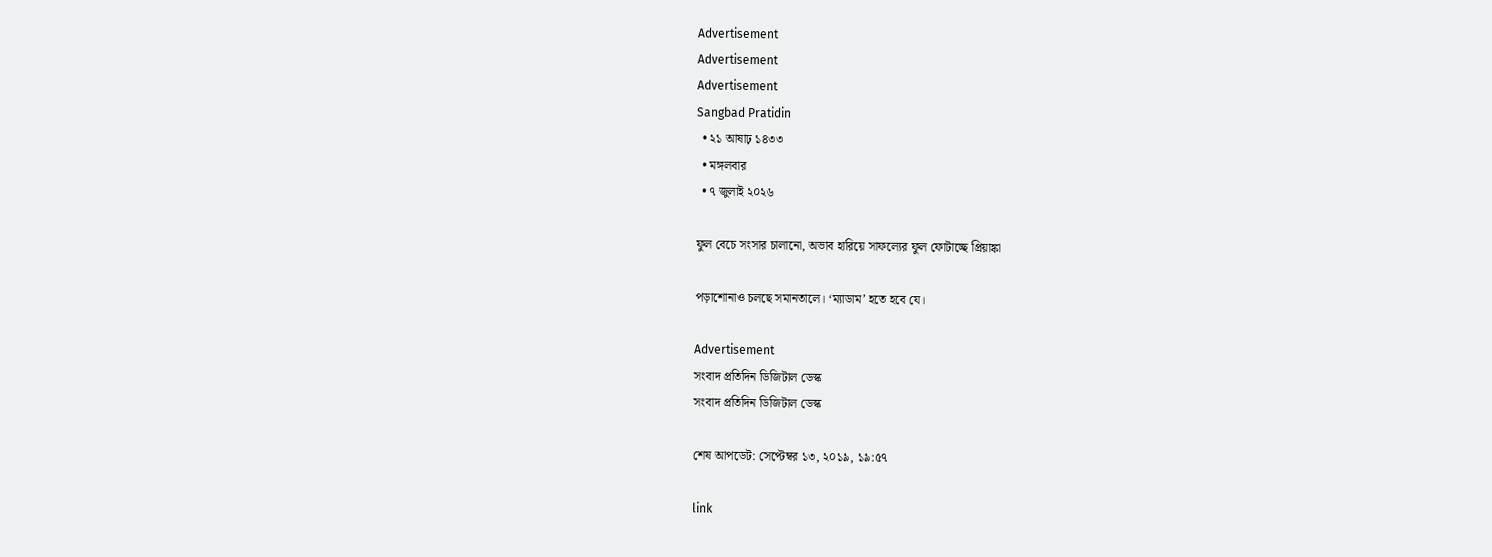Advertisement
Advertisement
Advertisement
Sangbad Pratidin
  • ২১ আষাঢ় ১৪৩৩
  • মঙ্গলবার
  • ৭ জুলাই ২০২৬

ফুল বেচে সংসার চালানো, অভাব হারিয়ে সাফল্যের ফুল ফোটাচ্ছে প্রিয়াঙ্কা

পড়াশোনাও চলছে সমানতালে। ‘ম্যাডাম’ হতে হবে যে।

Advertisement
সংবাদ প্রতিদিন ডিজিটাল ডেস্ক
সংবাদ প্রতিদিন ডিজিটাল ডেস্ক

শেষ আপডেট: সেপ্টেম্বর ১৩, ২০১৯, ১৯:৫৭

link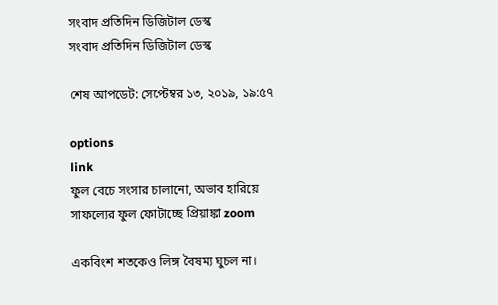সংবাদ প্রতিদিন ডিজিটাল ডেস্ক
সংবাদ প্রতিদিন ডিজিটাল ডেস্ক

শেষ আপডেট: সেপ্টেম্বর ১৩, ২০১৯, ১৯:৫৭

options
link
ফুল বেচে সংসার চালানো, অভাব হারিয়ে সাফল্যের ফুল ফোটাচ্ছে প্রিয়াঙ্কা zoom

একবিংশ শতকেও লিঙ্গ বৈষম্য ঘুচল না।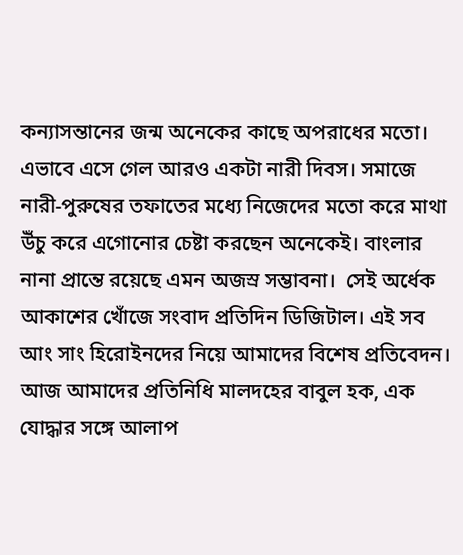কন্যাসন্তানের জন্ম অনেকের কাছে অপরাধের মতো। এভাবে এসে গেল আরও একটা নারী দিবস। সমাজে নারী-পুরুষের তফাতের মধ্যে নিজেদের মতো করে মাথা উঁচু করে এগোনোর চেষ্টা করছেন অনেকেই। বাংলার নানা প্রান্তে রয়েছে এমন অজস্র সম্ভাবনা।  সেই অর্ধেক আকাশের খোঁজে সংবাদ প্রতিদিন ডিজিটাল। এই সব আং সাং হিরোইনদের নিয়ে আমাদের বিশেষ প্রতিবেদন। আজ আমাদের প্রতিনিধি মালদহের বাবুল হক, এক যোদ্ধার সঙ্গে আলাপ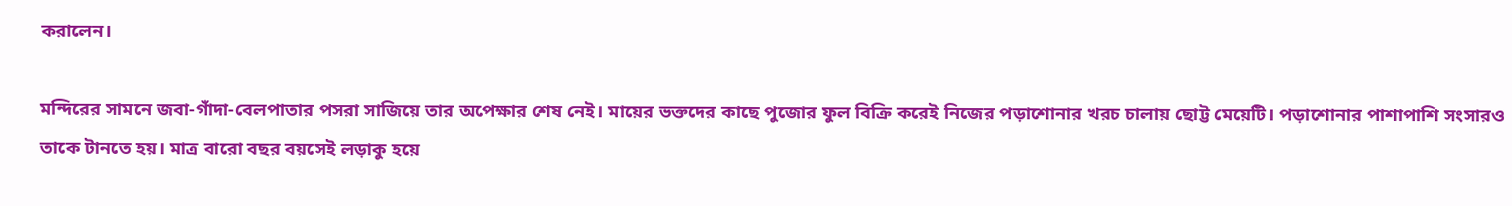করালেন।

মন্দিরের সামনে জবা-গাঁদা-বেলপাতার পসরা সাজিয়ে তার অপেক্ষার শেষ নেই। মায়ের ভক্তদের কাছে পুজোর ফুল বিক্রি করেই নিজের পড়াশোনার খরচ চালায় ছোট্ট মেয়েটি। পড়াশোনার পাশাপাশি সংসারও তাকে টানতে হয়। মাত্র বারো বছর বয়সেই লড়াকু হয়ে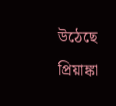উঠেছে প্রিয়াঙ্কা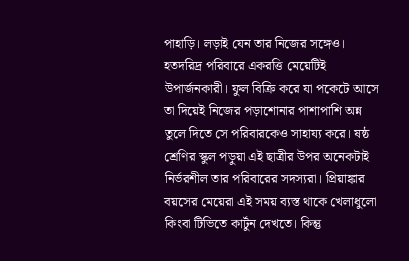পাহাড়ি। লড়াই যেন তার নিজের সঙ্গেও। হতদরিদ্র পরিবারে একরত্তি মেয়েটিই উপার্জনকারী। ফুল বিক্রি করে যা পকেটে আসে তা দিয়েই নিজের পড়াশোনার পাশাপাশি অন্ন তুলে দিতে সে পরিবারকেও সাহায্য করে। ষষ্ঠ শ্রেণির স্কুল পড়ুয়া এই ছাত্রীর উপর অনেকটাই নির্ভরশীল তার পরিবারের সদস্যরা। প্রিয়াঙ্কার বয়সের মেয়েরা এই সময় ব্যস্ত থাকে খেলাধুলো কিংবা টিভিতে কার্টুন দেখতে। কিন্তু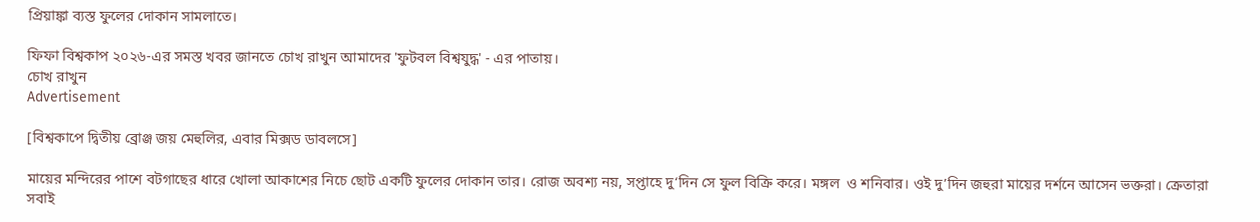প্রিয়াঙ্কা ব্যস্ত ফুলের দোকান সামলাতে।

ফিফা বিশ্বকাপ ২০২৬-এর সমস্ত খবর জানতে চোখ রাখুন আমাদের 'ফুটবল বিশ্বযুদ্ধ' - এর পাতায়।
চোখ রাখুন
Advertisement

[বিশ্বকাপে দ্বিতীয় ব্রোঞ্জ জয় মেহুলির, এবার মিক্সড ডাবলসে]

মায়ের মন্দিরের পাশে বটগাছের ধারে খোলা আকাশের নিচে ছোট একটি ফুলের দোকান তার। রোজ অবশ্য নয়, সপ্তাহে দু‘দিন সে ফুল বিক্রি করে। মঙ্গল  ও শনিবার। ওই দু’দিন জহুরা মায়ের দর্শনে আসেন ভক্তরা। ক্রেতারা সবাই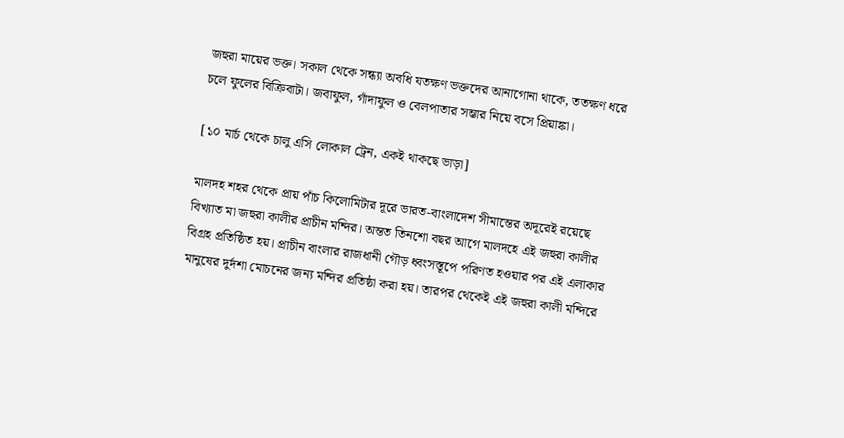জহুরা মায়ের ভক্ত। সকাল থেকে সন্ধ্যা অবধি যতক্ষণ ভক্তদের আনাগোনা থাকে, ততক্ষণ ধরে চলে ফুলের বিক্রিবাটা। জবাফুল, গাঁদাফুল ও বেলপাতার সম্ভার নিয়ে বসে প্রিয়াঙ্কা।

[১০ মার্চ থেকে চালু এসি লোকাল ট্রেন, একই থাকছে ভাড়া]

মালদহ শহর থেকে প্রায় পাঁচ কিলোমিটার দূরে ভারত-বাংলাদেশ সীমান্তের অদূরেই রয়েছে বিখ্যাত মা জহুরা কালীর প্রাচীন মন্দির। অন্তত তিনশো বছর আগে মালদহে এই জহুরা কালীর বিগ্রহ প্রতিষ্ঠিত হয়। প্রাচীন বাংলার রাজধানী গৌড় ধ্বংসস্তূপে পরিণত হওয়ার পর এই এলাকার মানুষের দুর্দশা মোচনের জন্য মন্দির প্রতিষ্ঠা করা হয়। তারপর থেকেই এই জহুরা কালী মন্দিরে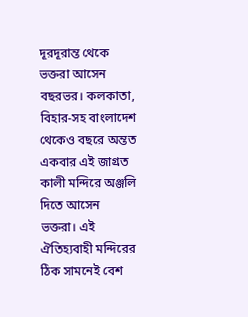দূরদূরান্ত থেকে ভক্তরা আসেন বছরভর। কলকাতা, বিহার-সহ বাংলাদেশ থেকেও বছরে অন্তত একবার এই জাগ্রত কালী মন্দিরে অঞ্জলি দিতে আসেন ভক্তরা। এই ঐতিহ্যবাহী মন্দিরের ঠিক সামনেই বেশ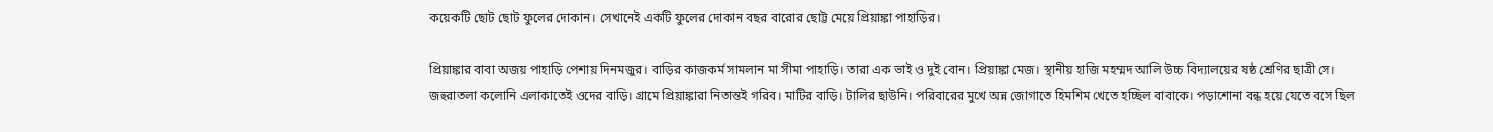কয়েকটি ছোট ছোট ফুলের দোকান। সেখানেই একটি ফুলের দোকান বছর বারোর ছোট্ট মেয়ে প্রিয়াঙ্কা পাহাড়ির।

প্রিয়াঙ্কার বাবা অজয় পাহাড়ি পেশায় দিনমজুর। বাড়ির কাজকর্ম সামলান মা সীমা পাহাড়ি। তারা এক ভাই ও দুই বোন। প্রিয়াঙ্কা মেজ। স্থানীয় হাজি মহম্মদ আলি উচ্চ বিদ্যালয়ের ষষ্ঠ শ্রেণির ছাত্রী সে। জহুরাতলা কলোনি এলাকাতেই ওদের বাড়ি। গ্রামে প্রিয়াঙ্কারা নিতান্তই গরিব। মাটির বাড়ি। টালির ছাউনি। পরিবারের মুখে অন্ন জোগাতে হিমশিম খেতে হচ্ছিল বাবাকে। পড়াশোনা বন্ধ হয়ে যেতে বসে ছিল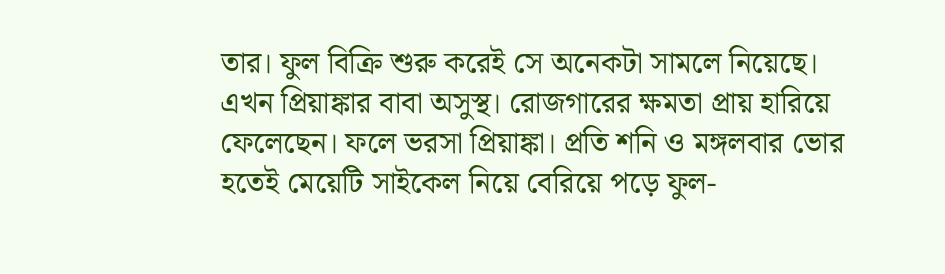তার। ফুল বিক্রি শুরু করেই সে অনেকটা সামলে নিয়েছে। এখন প্রিয়াঙ্কার বাবা অসুস্থ। রোজগারের ক্ষমতা প্রায় হারিয়ে ফেলেছেন। ফলে ভরসা প্রিয়াঙ্কা। প্রতি শনি ও মঙ্গলবার ভোর হতেই মেয়েটি সাইকেল নিয়ে বেরিয়ে পড়ে ফুল-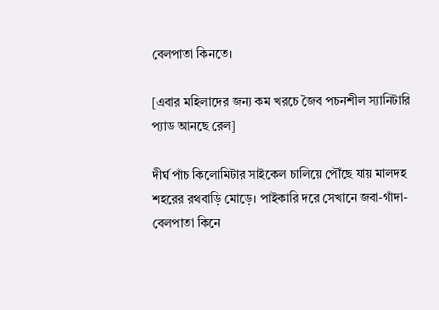বেলপাতা কিনতে।

[এবার মহিলাদের জন্য কম খরচে জৈব পচনশীল স্যানিটারি প্যাড আনছে রেল]

দীর্ঘ পাঁচ কিলোমিটার সাইকেল চালিয়ে পৌঁছে যায় মালদহ শহরের রথবাড়ি মোড়ে। পাইকারি দরে সেখানে জবা-গাঁদা-বেলপাতা কিনে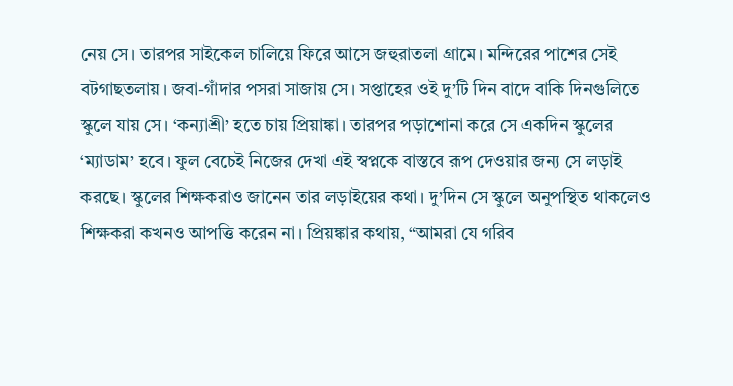নেয় সে। তারপর সাইকেল চালিয়ে ফিরে আসে জহুরাতলা গ্রামে। মন্দিরের পাশের সেই বটগাছতলায়। জবা-গাঁদার পসরা সাজায় সে। সপ্তাহের ওই দু’টি দিন বাদে বাকি দিনগুলিতে স্কুলে যায় সে। ‘কন্যাশ্রী’ হতে চায় প্রিয়াঙ্কা। তারপর পড়াশোনা করে সে একদিন স্কুলের ‘ম্যাডাম’ হবে। ফুল বেচেই নিজের দেখা এই স্বপ্নকে বাস্তবে রূপ দেওয়ার জন্য সে লড়াই করছে। স্কুলের শিক্ষকরাও জানেন তার লড়াইয়ের কথা। দু’দিন সে স্কুলে অনুপস্থিত থাকলেও শিক্ষকরা কখনও আপত্তি করেন না। প্রিয়ঙ্কার কথায়, “আমরা যে গরিব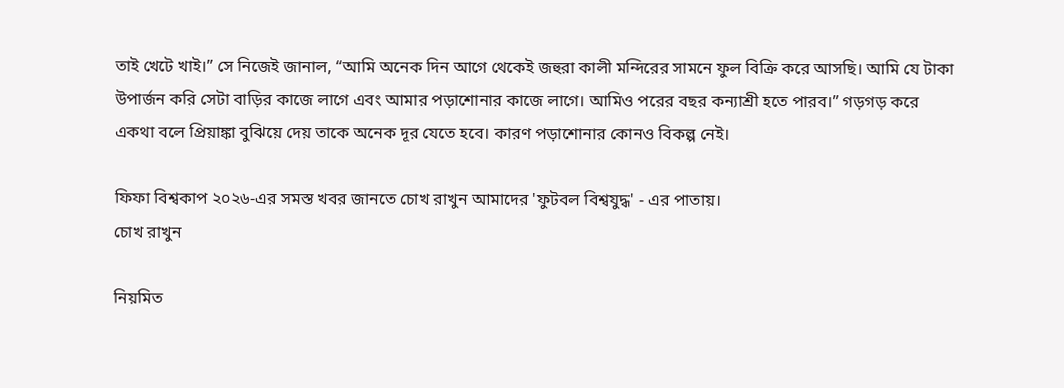তাই খেটে খাই।” সে নিজেই জানাল, “আমি অনেক দিন আগে থেকেই জহুরা কালী মন্দিরের সামনে ফুল বিক্রি করে আসছি। আমি যে টাকা উপার্জন করি সেটা বাড়ির কাজে লাগে এবং আমার পড়াশোনার কাজে লাগে। আমিও পরের বছর কন্যাশ্রী হতে পারব।” গড়গড় করে একথা বলে প্রিয়াঙ্কা বুঝিয়ে দেয় তাকে অনেক দূর যেতে হবে। কারণ পড়াশোনার কোনও বিকল্প নেই।

ফিফা বিশ্বকাপ ২০২৬-এর সমস্ত খবর জানতে চোখ রাখুন আমাদের 'ফুটবল বিশ্বযুদ্ধ' - এর পাতায়।
চোখ রাখুন

নিয়মিত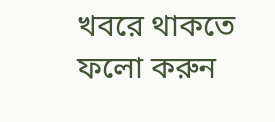খবরে থাকতে ফলো করুন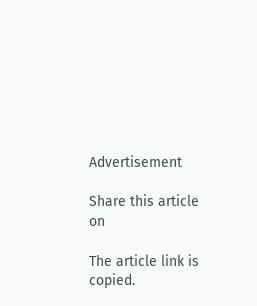Advertisement

Share this article on

The article link is copied.